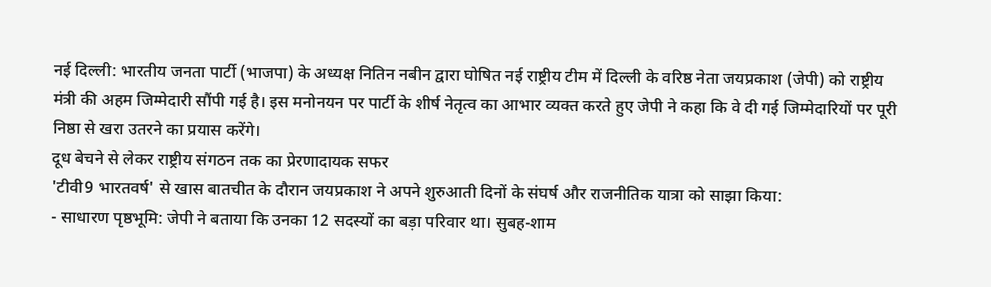नई दिल्ली: भारतीय जनता पार्टी (भाजपा) के अध्यक्ष नितिन नबीन द्वारा घोषित नई राष्ट्रीय टीम में दिल्ली के वरिष्ठ नेता जयप्रकाश (जेपी) को राष्ट्रीय मंत्री की अहम जिम्मेदारी सौंपी गई है। इस मनोनयन पर पार्टी के शीर्ष नेतृत्व का आभार व्यक्त करते हुए जेपी ने कहा कि वे दी गई जिम्मेदारियों पर पूरी निष्ठा से खरा उतरने का प्रयास करेंगे।
दूध बेचने से लेकर राष्ट्रीय संगठन तक का प्रेरणादायक सफर
'टीवी9 भारतवर्ष' से खास बातचीत के दौरान जयप्रकाश ने अपने शुरुआती दिनों के संघर्ष और राजनीतिक यात्रा को साझा किया:
- साधारण पृष्ठभूमि: जेपी ने बताया कि उनका 12 सदस्यों का बड़ा परिवार था। सुबह-शाम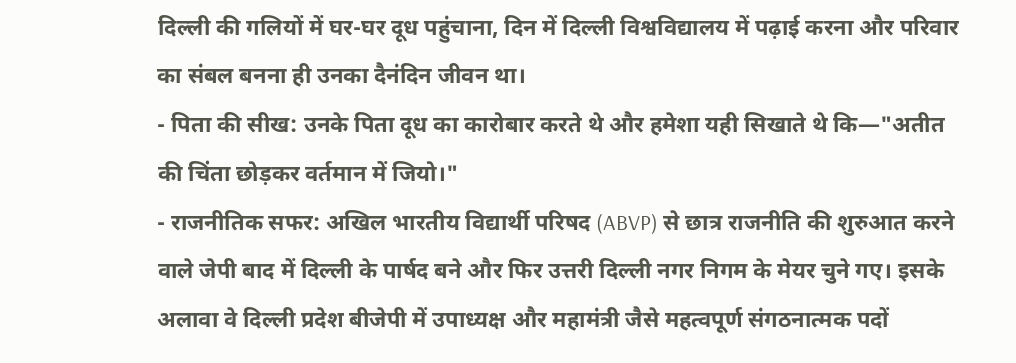दिल्ली की गलियों में घर-घर दूध पहुंचाना, दिन में दिल्ली विश्वविद्यालय में पढ़ाई करना और परिवार का संबल बनना ही उनका दैनंदिन जीवन था।
- पिता की सीख: उनके पिता दूध का कारोबार करते थे और हमेशा यही सिखाते थे कि—"अतीत की चिंता छोड़कर वर्तमान में जियो।"
- राजनीतिक सफर: अखिल भारतीय विद्यार्थी परिषद (ABVP) से छात्र राजनीति की शुरुआत करने वाले जेपी बाद में दिल्ली के पार्षद बने और फिर उत्तरी दिल्ली नगर निगम के मेयर चुने गए। इसके अलावा वे दिल्ली प्रदेश बीजेपी में उपाध्यक्ष और महामंत्री जैसे महत्वपूर्ण संगठनात्मक पदों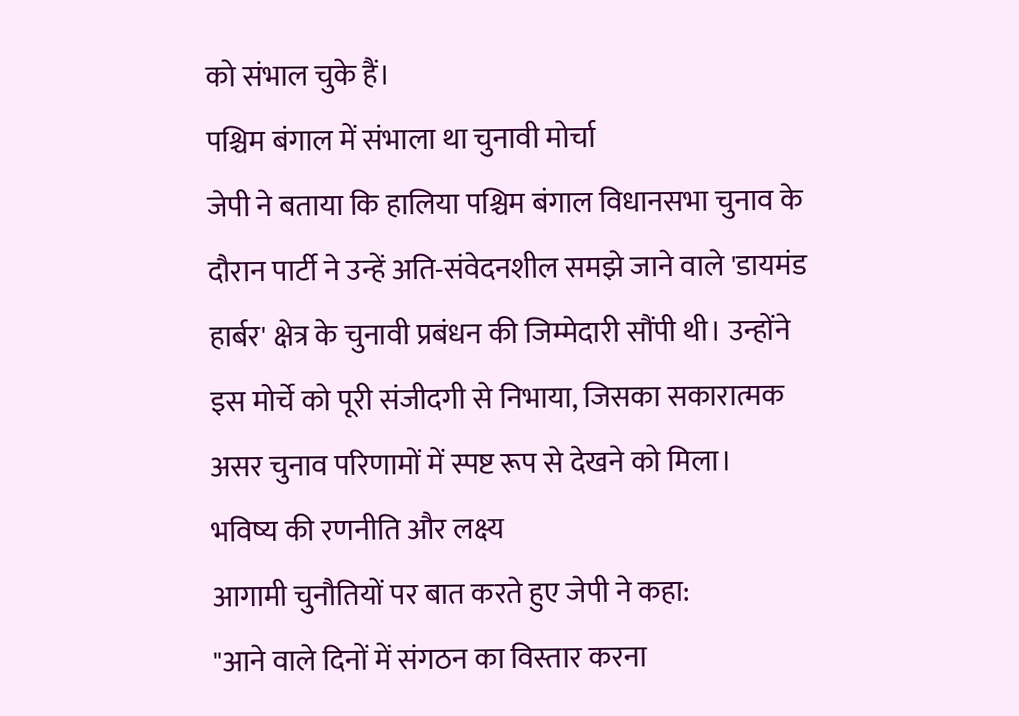को संभाल चुके हैं।
पश्चिम बंगाल में संभाला था चुनावी मोर्चा
जेपी ने बताया कि हालिया पश्चिम बंगाल विधानसभा चुनाव के दौरान पार्टी ने उन्हें अति-संवेदनशील समझे जाने वाले 'डायमंड हार्बर' क्षेत्र के चुनावी प्रबंधन की जिम्मेदारी सौंपी थी। उन्होंने इस मोर्चे को पूरी संजीदगी से निभाया, जिसका सकारात्मक असर चुनाव परिणामों में स्पष्ट रूप से देखने को मिला।
भविष्य की रणनीति और लक्ष्य
आगामी चुनौतियों पर बात करते हुए जेपी ने कहा:
"आने वाले दिनों में संगठन का विस्तार करना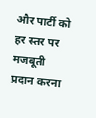और पार्टी को हर स्तर पर मजबूती प्रदान करना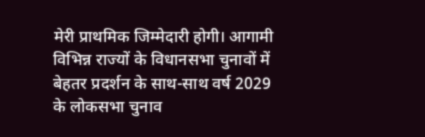मेरी प्राथमिक जिम्मेदारी होगी। आगामी विभिन्न राज्यों के विधानसभा चुनावों में बेहतर प्रदर्शन के साथ-साथ वर्ष 2029 के लोकसभा चुनाव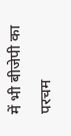में भी बीजेपी का परचम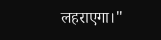लहराएगा।"